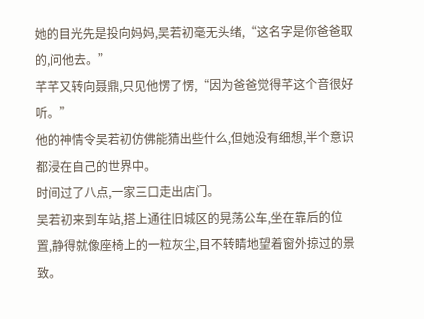她的目光先是投向妈妈,吴若初毫无头绪,“这名字是你爸爸取的,问他去。”
芊芊又转向聂鼎,只见他愣了愣,“因为爸爸觉得芊这个音很好听。”
他的神情令吴若初仿佛能猜出些什么,但她没有细想,半个意识都浸在自己的世界中。
时间过了八点,一家三口走出店门。
吴若初来到车站,搭上通往旧城区的晃荡公车,坐在靠后的位置,静得就像座椅上的一粒灰尘,目不转睛地望着窗外掠过的景致。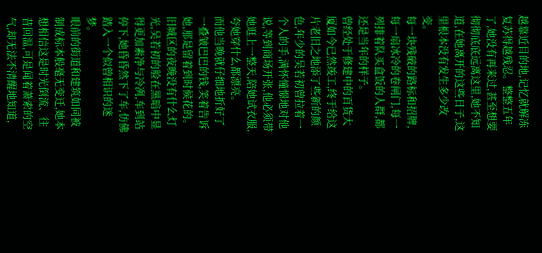越靠近目的地,记忆就解冻复苏得越残忍。整整五年了,她没有再来过,甚至想要彻彻底底远离这里,她不知道,在她离开的这些日子,这里根本没有发生多少改变。
每一块残破的路标和招牌,每一扇冰冷的卷闸门,每一列排着队买盒饭的人群,都还是当年的样子。
曾经处于修建中的百货大厦如今已然竣工,终于给这片老旧之地添了些新的颜色,年少的吴若初曾拉着一个人的手,满怀憧憬地对他说,等到商场开张,他必须带她逛上一整天,陪她试衣服,夸她穿什么都漂亮。
而他当晚就仔细地折好了一叠皱巴巴的钱,笑着告诉她,那是留着到时候花的。
旧城区的夜晚没有什么灯光,吴若初的脸在黑暗中显得更加素净与冷冽,车到站停下,她昏昏然下了车,仿佛踏入一个似曾相识的迷梦。
眼前的街道和建筑如同被制成标本般毫无变迁,她本想相信这是时光倒流、往昔回温,可是闻着萧索的空气,却无法不清醒地知道,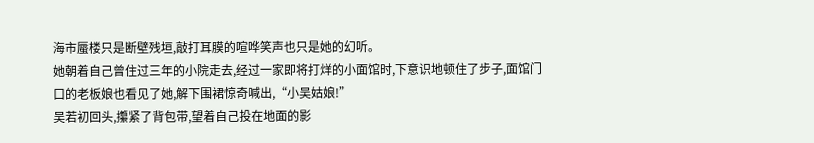海市蜃楼只是断壁残垣,敲打耳膜的喧哗笑声也只是她的幻听。
她朝着自己曾住过三年的小院走去,经过一家即将打烊的小面馆时,下意识地顿住了步子,面馆门口的老板娘也看见了她,解下围裙惊奇喊出,“小吴姑娘!”
吴若初回头,攥紧了背包带,望着自己投在地面的影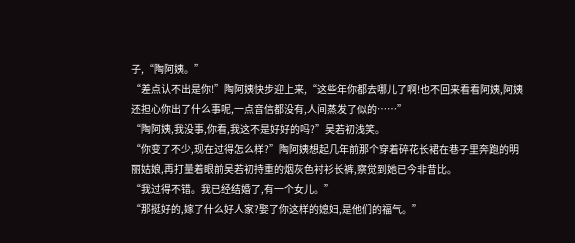子,“陶阿姨。”
“差点认不出是你!”陶阿姨快步迎上来,“这些年你都去哪儿了啊!也不回来看看阿姨,阿姨还担心你出了什么事呢,一点音信都没有,人间蒸发了似的……”
“陶阿姨,我没事,你看,我这不是好好的吗?”吴若初浅笑。
“你变了不少,现在过得怎么样?”陶阿姨想起几年前那个穿着碎花长裙在巷子里奔跑的明丽姑娘,再打量着眼前吴若初持重的烟灰色衬衫长裤,察觉到她已今非昔比。
“我过得不错。我已经结婚了,有一个女儿。”
“那挺好的,嫁了什么好人家?娶了你这样的媳妇,是他们的福气。”